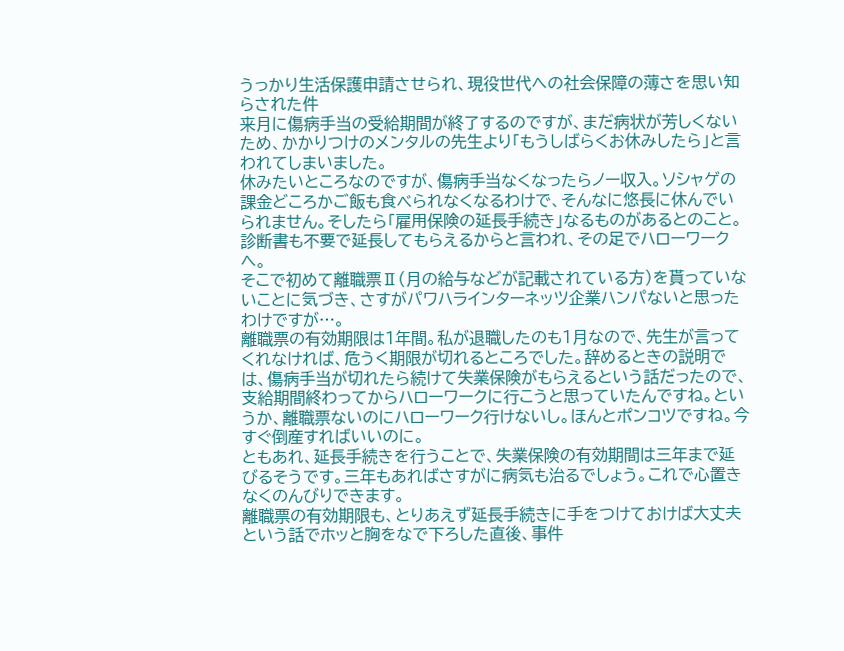うっかり生活保護申請させられ、現役世代への社会保障の薄さを思い知らされた件
来月に傷病手当の受給期間が終了するのですが、まだ病状が芳しくないため、かかりつけのメンタルの先生より「もうしばらくお休みしたら」と言われてしまいました。
休みたいところなのですが、傷病手当なくなったらノー収入。ソシャゲの課金どころかご飯も食べられなくなるわけで、そんなに悠長に休んでいられません。そしたら「雇用保険の延長手続き」なるものがあるとのこと。診断書も不要で延長してもらえるからと言われ、その足でハローワークへ。
そこで初めて離職票Ⅱ(月の給与などが記載されている方)を貰っていないことに気づき、さすがパワハラインターネッツ企業ハンパないと思ったわけですが…。
離職票の有効期限は1年間。私が退職したのも1月なので、先生が言ってくれなければ、危うく期限が切れるところでした。辞めるときの説明では、傷病手当が切れたら続けて失業保険がもらえるという話だったので、支給期間終わってからハローワークに行こうと思っていたんですね。というか、離職票ないのにハローワーク行けないし。ほんとポンコツですね。今すぐ倒産すればいいのに。
ともあれ、延長手続きを行うことで、失業保険の有効期間は三年まで延びるそうです。三年もあればさすがに病気も治るでしょう。これで心置きなくのんびりできます。
離職票の有効期限も、とりあえず延長手続きに手をつけておけば大丈夫という話でホッと胸をなで下ろした直後、事件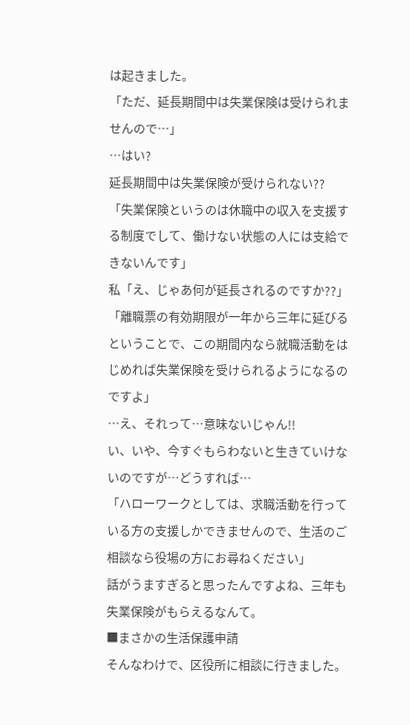は起きました。
「ただ、延長期間中は失業保険は受けられませんので…」
…はい?
延長期間中は失業保険が受けられない??
「失業保険というのは休職中の収入を支援する制度でして、働けない状態の人には支給できないんです」
私「え、じゃあ何が延長されるのですか??」
「離職票の有効期限が一年から三年に延びるということで、この期間内なら就職活動をはじめれば失業保険を受けられるようになるのですよ」
…え、それって…意味ないじゃん!!
い、いや、今すぐもらわないと生きていけないのですが…どうすれば…
「ハローワークとしては、求職活動を行っている方の支援しかできませんので、生活のご相談なら役場の方にお尋ねください」
話がうますぎると思ったんですよね、三年も失業保険がもらえるなんて。
■まさかの生活保護申請
そんなわけで、区役所に相談に行きました。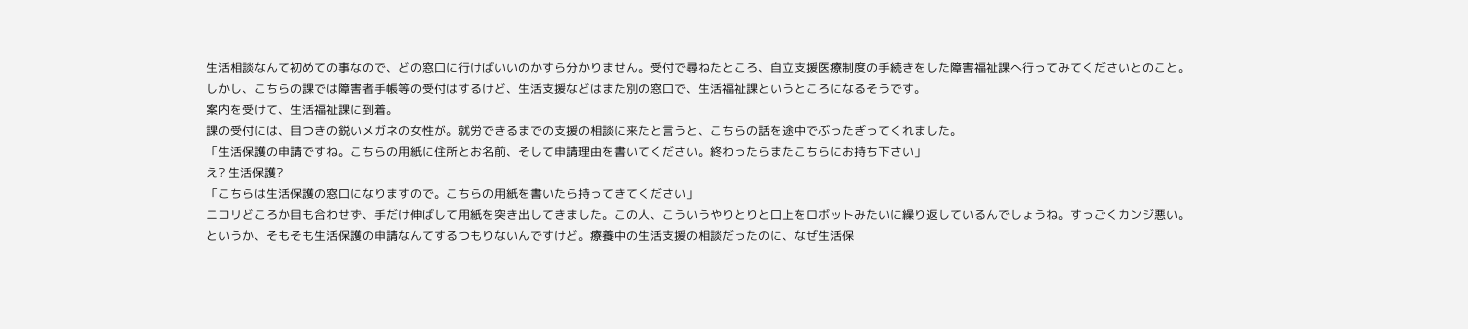生活相談なんて初めての事なので、どの窓口に行けばいいのかすら分かりません。受付で尋ねたところ、自立支援医療制度の手続きをした障害福祉課へ行ってみてくださいとのこと。
しかし、こちらの課では障害者手帳等の受付はするけど、生活支援などはまた別の窓口で、生活福祉課というところになるそうです。
案内を受けて、生活福祉課に到着。
課の受付には、目つきの鋭いメガネの女性が。就労できるまでの支援の相談に来たと言うと、こちらの話を途中でぶったぎってくれました。
「生活保護の申請ですね。こちらの用紙に住所とお名前、そして申請理由を書いてください。終わったらまたこちらにお持ち下さい」
え? 生活保護?
「こちらは生活保護の窓口になりますので。こちらの用紙を書いたら持ってきてください」
ニコリどころか目も合わせず、手だけ伸ばして用紙を突き出してきました。この人、こういうやりとりと口上をロボットみたいに繰り返しているんでしょうね。すっごくカンジ悪い。
というか、そもそも生活保護の申請なんてするつもりないんですけど。療養中の生活支援の相談だったのに、なぜ生活保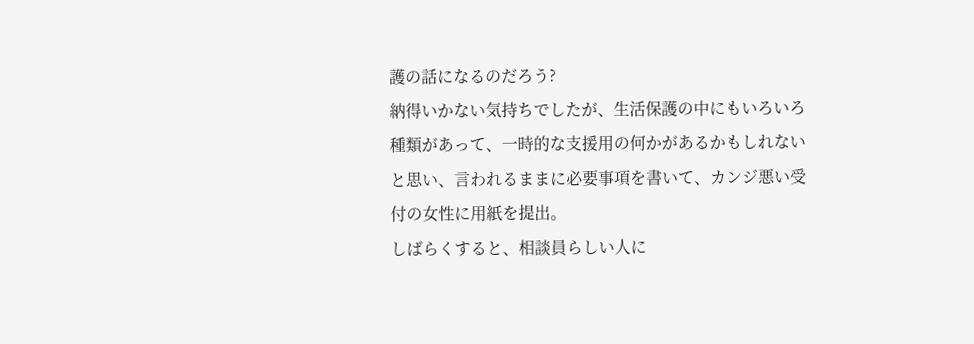護の話になるのだろう?
納得いかない気持ちでしたが、生活保護の中にもいろいろ種類があって、一時的な支援用の何かがあるかもしれないと思い、言われるままに必要事項を書いて、カンジ悪い受付の女性に用紙を提出。
しばらくすると、相談員らしい人に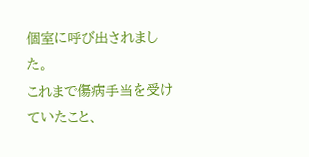個室に呼び出されました。
これまで傷病手当を受けていたこと、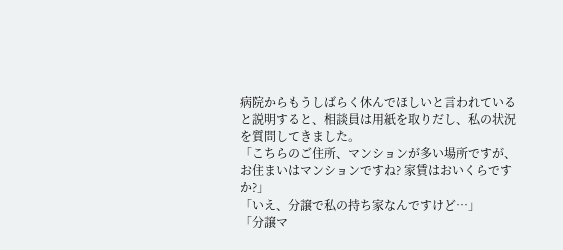病院からもうしばらく休んでほしいと言われていると説明すると、相談員は用紙を取りだし、私の状況を質問してきました。
「こちらのご住所、マンションが多い場所ですが、お住まいはマンションですね? 家賃はおいくらですか?」
「いえ、分譲で私の持ち家なんですけど…」
「分譲マ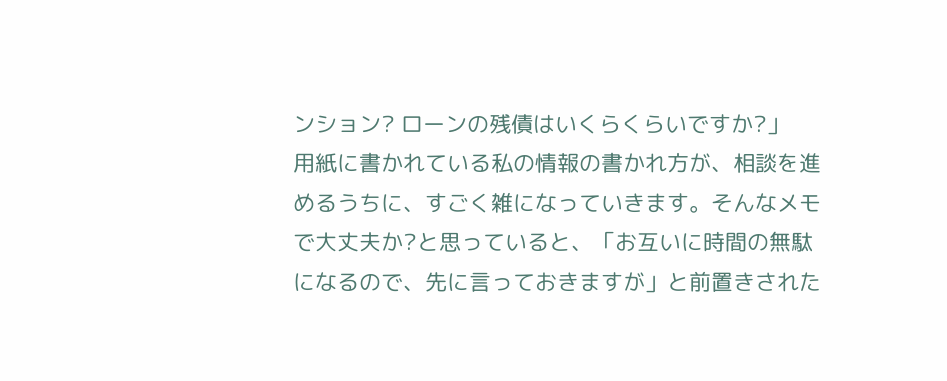ンション? ローンの残債はいくらくらいですか?」
用紙に書かれている私の情報の書かれ方が、相談を進めるうちに、すごく雑になっていきます。そんなメモで大丈夫か?と思っていると、「お互いに時間の無駄になるので、先に言っておきますが」と前置きされた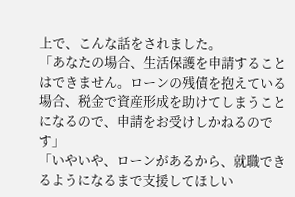上で、こんな話をされました。
「あなたの場合、生活保護を申請することはできません。ローンの残債を抱えている場合、税金で資産形成を助けてしまうことになるので、申請をお受けしかねるのです」
「いやいや、ローンがあるから、就職できるようになるまで支援してほしい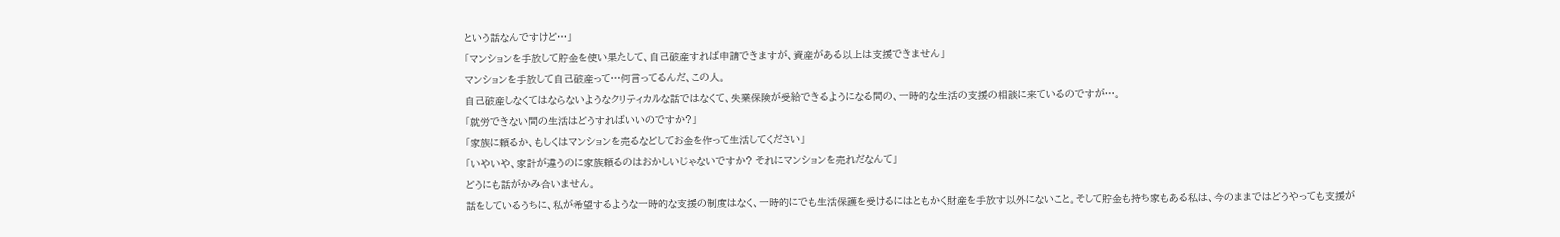という話なんですけど…」
「マンションを手放して貯金を使い果たして、自己破産すれば申請できますが、資産がある以上は支援できません」
マンションを手放して自己破産って…何言ってるんだ、この人。
自己破産しなくてはならないようなクリティカルな話ではなくて、失業保険が受給できるようになる間の、一時的な生活の支援の相談に来ているのですが…。
「就労できない間の生活はどうすればいいのですか?」
「家族に頼るか、もしくはマンションを売るなどしてお金を作って生活してください」
「いやいや、家計が違うのに家族頼るのはおかしいじゃないですか? それにマンションを売れだなんて」
どうにも話がかみ合いません。
話をしているうちに、私が希望するような一時的な支援の制度はなく、一時的にでも生活保護を受けるにはともかく財産を手放す以外にないこと。そして貯金も持ち家もある私は、今のままではどうやっても支援が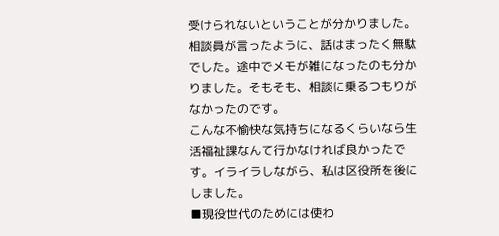受けられないということが分かりました。
相談員が言ったように、話はまったく無駄でした。途中でメモが雑になったのも分かりました。そもそも、相談に乗るつもりがなかったのです。
こんな不愉快な気持ちになるくらいなら生活福祉課なんて行かなければ良かったです。イライラしながら、私は区役所を後にしました。
■現役世代のためには使わ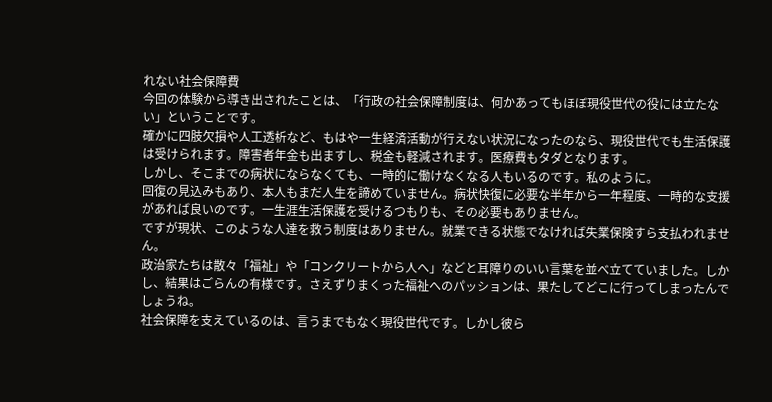れない社会保障費
今回の体験から導き出されたことは、「行政の社会保障制度は、何かあってもほぼ現役世代の役には立たない」ということです。
確かに四肢欠損や人工透析など、もはや一生経済活動が行えない状況になったのなら、現役世代でも生活保護は受けられます。障害者年金も出ますし、税金も軽減されます。医療費もタダとなります。
しかし、そこまでの病状にならなくても、一時的に働けなくなる人もいるのです。私のように。
回復の見込みもあり、本人もまだ人生を諦めていません。病状快復に必要な半年から一年程度、一時的な支援があれば良いのです。一生涯生活保護を受けるつもりも、その必要もありません。
ですが現状、このような人達を救う制度はありません。就業できる状態でなければ失業保険すら支払われません。
政治家たちは散々「福祉」や「コンクリートから人へ」などと耳障りのいい言葉を並べ立てていました。しかし、結果はごらんの有様です。さえずりまくった福祉へのパッションは、果たしてどこに行ってしまったんでしょうね。
社会保障を支えているのは、言うまでもなく現役世代です。しかし彼ら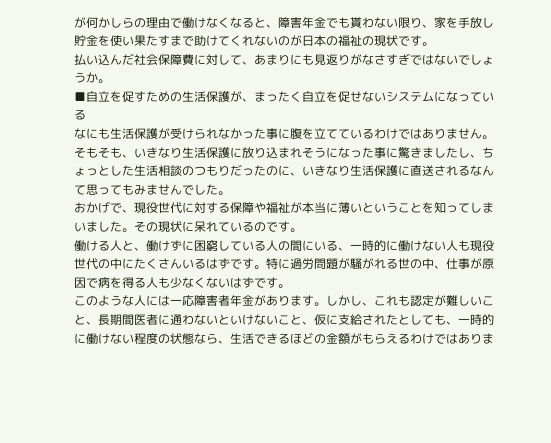が何かしらの理由で働けなくなると、障害年金でも貰わない限り、家を手放し貯金を使い果たすまで助けてくれないのが日本の福祉の現状です。
払い込んだ社会保障費に対して、あまりにも見返りがなさすぎではないでしょうか。
■自立を促すための生活保護が、まったく自立を促せないシステムになっている
なにも生活保護が受けられなかった事に腹を立てているわけではありません。そもそも、いきなり生活保護に放り込まれそうになった事に驚きましたし、ちょっとした生活相談のつもりだったのに、いきなり生活保護に直送されるなんて思ってもみませんでした。
おかげで、現役世代に対する保障や福祉が本当に薄いということを知ってしまいました。その現状に呆れているのです。
働ける人と、働けずに困窮している人の間にいる、一時的に働けない人も現役世代の中にたくさんいるはずです。特に過労問題が騒がれる世の中、仕事が原因で病を得る人も少なくないはずです。
このような人には一応障害者年金があります。しかし、これも認定が難しいこと、長期間医者に通わないといけないこと、仮に支給されたとしても、一時的に働けない程度の状態なら、生活できるほどの金額がもらえるわけではありま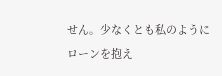せん。少なくとも私のようにローンを抱え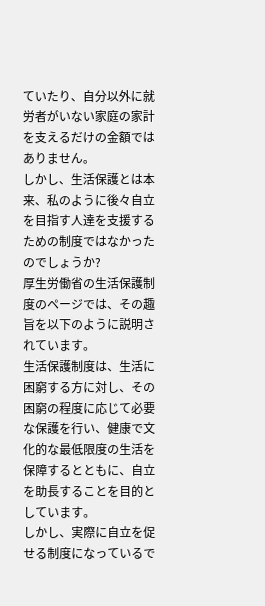ていたり、自分以外に就労者がいない家庭の家計を支えるだけの金額ではありません。
しかし、生活保護とは本来、私のように後々自立を目指す人達を支援するための制度ではなかったのでしょうか?
厚生労働省の生活保護制度のページでは、その趣旨を以下のように説明されています。
生活保護制度は、生活に困窮する方に対し、その困窮の程度に応じて必要な保護を行い、健康で文化的な最低限度の生活を保障するとともに、自立を助長することを目的としています。
しかし、実際に自立を促せる制度になっているで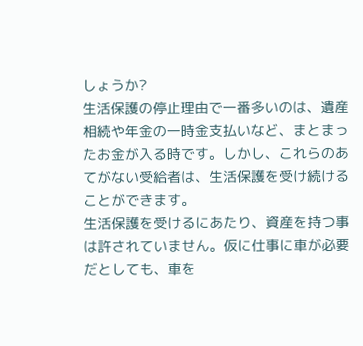しょうか?
生活保護の停止理由で一番多いのは、遺産相続や年金の一時金支払いなど、まとまったお金が入る時です。しかし、これらのあてがない受給者は、生活保護を受け続けることができます。
生活保護を受けるにあたり、資産を持つ事は許されていません。仮に仕事に車が必要だとしても、車を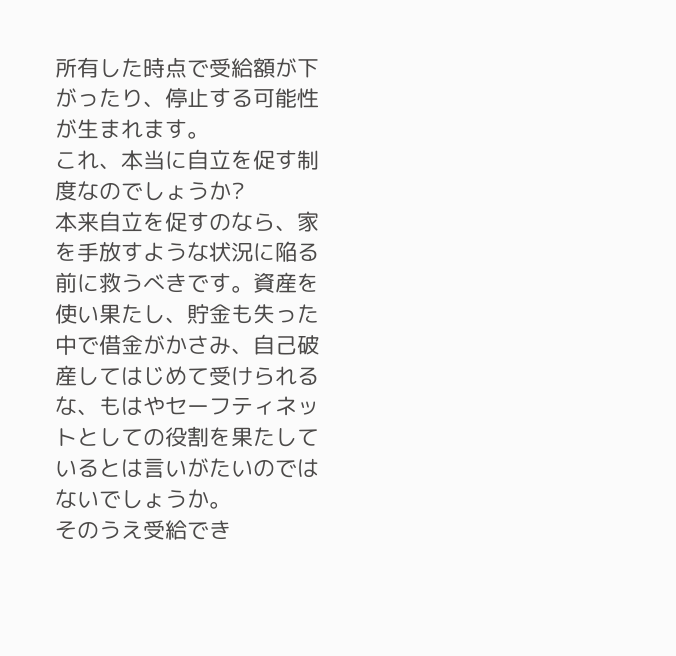所有した時点で受給額が下がったり、停止する可能性が生まれます。
これ、本当に自立を促す制度なのでしょうか?
本来自立を促すのなら、家を手放すような状況に陥る前に救うべきです。資産を使い果たし、貯金も失った中で借金がかさみ、自己破産してはじめて受けられるな、もはやセーフティネットとしての役割を果たしているとは言いがたいのではないでしょうか。
そのうえ受給でき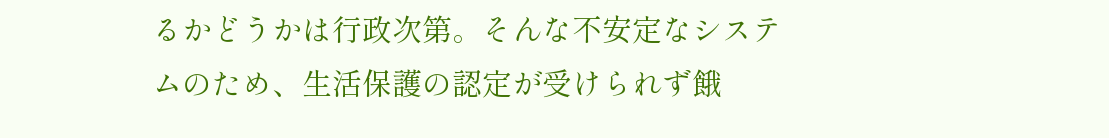るかどうかは行政次第。そんな不安定なシステムのため、生活保護の認定が受けられず餓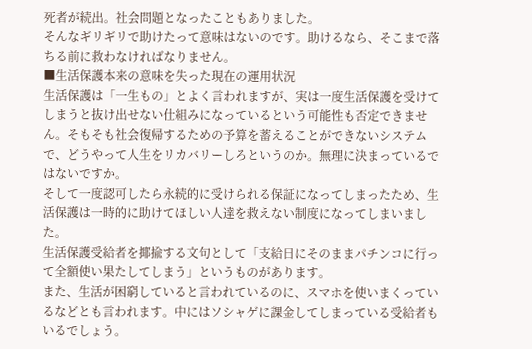死者が続出。社会問題となったこともありました。
そんなギリギリで助けたって意味はないのです。助けるなら、そこまで落ちる前に救わなければなりません。
■生活保護本来の意味を失った現在の運用状況
生活保護は「一生もの」とよく言われますが、実は一度生活保護を受けてしまうと抜け出せない仕組みになっているという可能性も否定できません。そもそも社会復帰するための予算を蓄えることができないシステムで、どうやって人生をリカバリーしろというのか。無理に決まっているではないですか。
そして一度認可したら永続的に受けられる保証になってしまったため、生活保護は一時的に助けてほしい人達を救えない制度になってしまいました。
生活保護受給者を揶揄する文句として「支給日にそのままパチンコに行って全額使い果たしてしまう」というものがあります。
また、生活が困窮していると言われているのに、スマホを使いまくっているなどとも言われます。中にはソシャゲに課金してしまっている受給者もいるでしょう。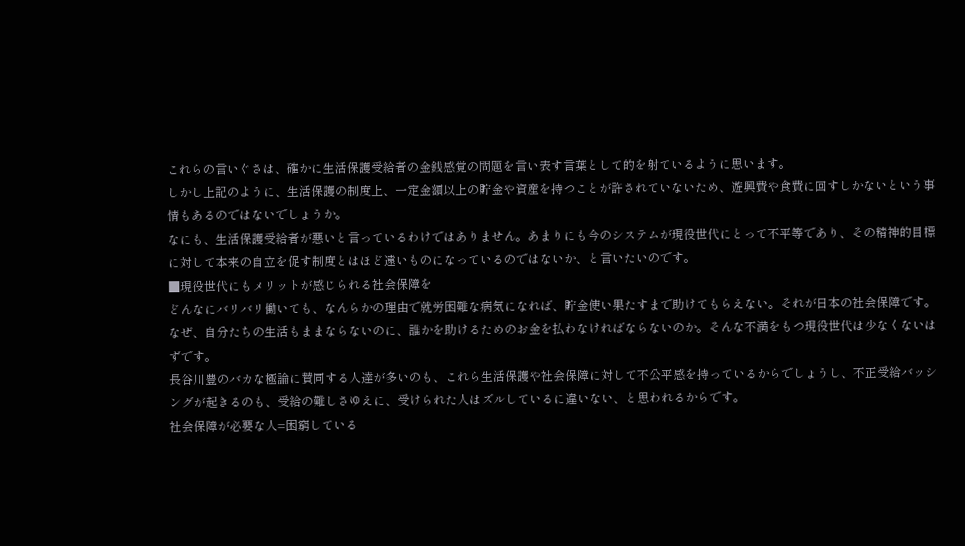これらの言いぐさは、確かに生活保護受給者の金銭感覚の問題を言い表す言葉として的を射ているように思います。
しかし上記のように、生活保護の制度上、一定金額以上の貯金や資産を持つことが許されていないため、遊興費や食費に回すしかないという事情もあるのではないでしょうか。
なにも、生活保護受給者が悪いと言っているわけではありません。あまりにも今のシステムが現役世代にとって不平等であり、その精神的目標に対して本来の自立を促す制度とはほど遠いものになっているのではないか、と言いたいのです。
■現役世代にもメリットが感じられる社会保障を
どんなにバリバリ働いても、なんらかの理由で就労困難な病気になれば、貯金使い果たすまで助けてもらえない。それが日本の社会保障です。
なぜ、自分たちの生活もままならないのに、誰かを助けるためのお金を払わなければならないのか。そんな不満をもつ現役世代は少なくないはずです。
長谷川豊のバカな極論に賛同する人達が多いのも、これら生活保護や社会保障に対して不公平感を持っているからでしょうし、不正受給バッシングが起きるのも、受給の難しさゆえに、受けられた人はズルしているに違いない、と思われるからです。
社会保障が必要な人=困窮している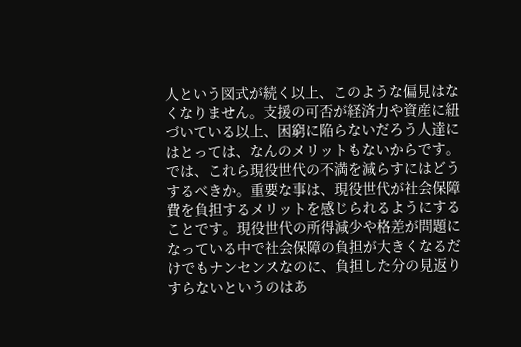人という図式が続く以上、このような偏見はなくなりません。支援の可否が経済力や資産に紐づいている以上、困窮に陥らないだろう人達にはとっては、なんのメリットもないからです。
では、これら現役世代の不満を減らすにはどうするべきか。重要な事は、現役世代が社会保障費を負担するメリットを感じられるようにすることです。現役世代の所得減少や格差が問題になっている中で社会保障の負担が大きくなるだけでもナンセンスなのに、負担した分の見返りすらないというのはあ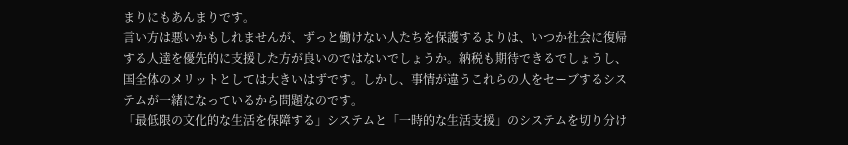まりにもあんまりです。
言い方は悪いかもしれませんが、ずっと働けない人たちを保護するよりは、いつか社会に復帰する人達を優先的に支援した方が良いのではないでしょうか。納税も期待できるでしょうし、国全体のメリットとしては大きいはずです。しかし、事情が違うこれらの人をセーブするシステムが一緒になっているから問題なのです。
「最低限の文化的な生活を保障する」システムと「一時的な生活支援」のシステムを切り分け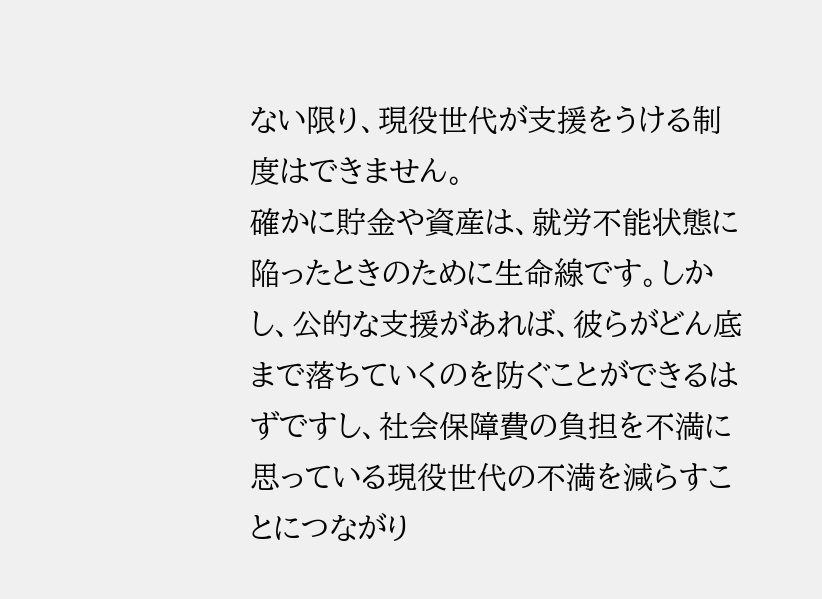ない限り、現役世代が支援をうける制度はできません。
確かに貯金や資産は、就労不能状態に陥ったときのために生命線です。しかし、公的な支援があれば、彼らがどん底まで落ちていくのを防ぐことができるはずですし、社会保障費の負担を不満に思っている現役世代の不満を減らすことにつながり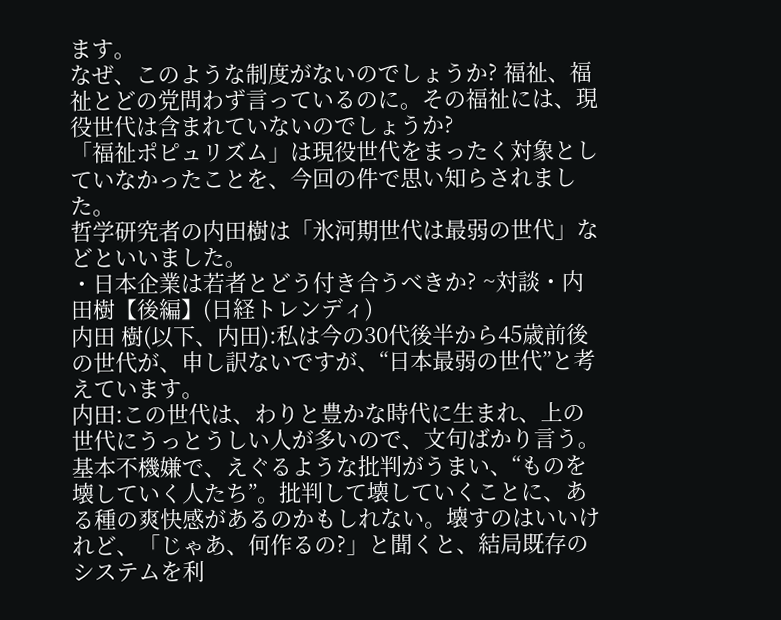ます。
なぜ、このような制度がないのでしょうか? 福祉、福祉とどの党問わず言っているのに。その福祉には、現役世代は含まれていないのでしょうか?
「福祉ポピュリズム」は現役世代をまったく対象としていなかったことを、今回の件で思い知らされました。
哲学研究者の内田樹は「氷河期世代は最弱の世代」などといいました。
・日本企業は若者とどう付き合うべきか? ~対談・内田樹【後編】(日経トレンディ)
内田 樹(以下、内田):私は今の30代後半から45歳前後の世代が、申し訳ないですが、“日本最弱の世代”と考えています。
内田:この世代は、わりと豊かな時代に生まれ、上の世代にうっとうしい人が多いので、文句ばかり言う。基本不機嫌で、えぐるような批判がうまい、“ものを壊していく人たち”。批判して壊していくことに、ある種の爽快感があるのかもしれない。壊すのはいいけれど、「じゃあ、何作るの?」と聞くと、結局既存のシステムを利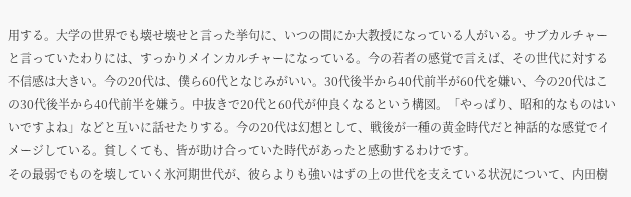用する。大学の世界でも壊せ壊せと言った挙句に、いつの間にか大教授になっている人がいる。サブカルチャーと言っていたわりには、すっかりメインカルチャーになっている。今の若者の感覚で言えば、その世代に対する不信感は大きい。今の20代は、僕ら60代となじみがいい。30代後半から40代前半が60代を嫌い、今の20代はこの30代後半から40代前半を嫌う。中抜きで20代と60代が仲良くなるという構図。「やっぱり、昭和的なものはいいですよね」などと互いに話せたりする。今の20代は幻想として、戦後が一種の黄金時代だと神話的な感覚でイメージしている。貧しくても、皆が助け合っていた時代があったと感動するわけです。
その最弱でものを壊していく氷河期世代が、彼らよりも強いはずの上の世代を支えている状況について、内田樹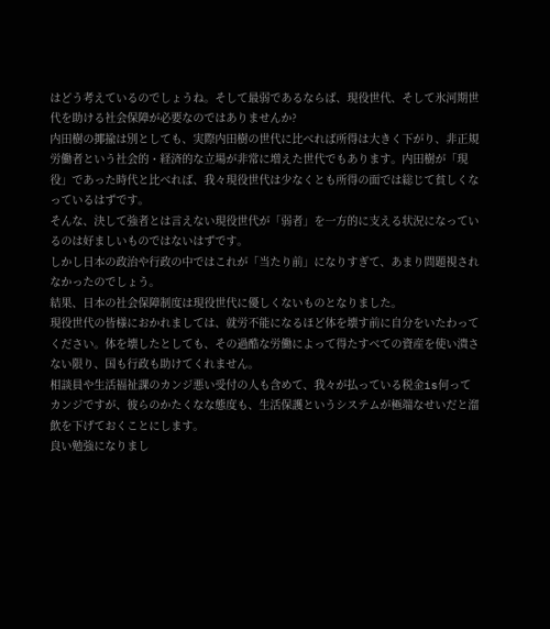はどう考えているのでしょうね。そして最弱であるならば、現役世代、そして氷河期世代を助ける社会保障が必要なのではありませんか?
内田樹の揶揄は別としても、実際内田樹の世代に比べれば所得は大きく下がり、非正規労働者という社会的・経済的な立場が非常に増えた世代でもあります。内田樹が「現役」であった時代と比べれば、我々現役世代は少なくとも所得の面では総じて貧しくなっているはずです。
そんな、決して強者とは言えない現役世代が「弱者」を一方的に支える状況になっているのは好ましいものではないはずです。
しかし日本の政治や行政の中ではこれが「当たり前」になりすぎて、あまり問題視されなかったのでしょう。
結果、日本の社会保障制度は現役世代に優しくないものとなりました。
現役世代の皆様におかれましては、就労不能になるほど体を壊す前に自分をいたわってください。体を壊したとしても、その過酷な労働によって得たすべての資産を使い潰さない限り、国も行政も助けてくれません。
相談員や生活福祉課のカンジ悪い受付の人も含めて、我々が払っている税金is何ってカンジですが、彼らのかたくなな態度も、生活保護というシステムが極端なせいだと溜飲を下げておくことにします。
良い勉強になりまし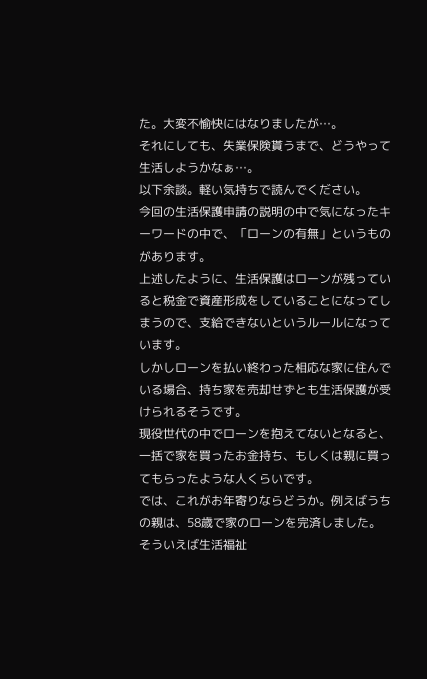た。大変不愉快にはなりましたが…。
それにしても、失業保険貰うまで、どうやって生活しようかなぁ…。
以下余談。軽い気持ちで読んでください。
今回の生活保護申請の説明の中で気になったキーワードの中で、「ローンの有無」というものがあります。
上述したように、生活保護はローンが残っていると税金で資産形成をしていることになってしまうので、支給できないというルールになっています。
しかしローンを払い終わった相応な家に住んでいる場合、持ち家を売却せずとも生活保護が受けられるそうです。
現役世代の中でローンを抱えてないとなると、一括で家を買ったお金持ち、もしくは親に買ってもらったような人くらいです。
では、これがお年寄りならどうか。例えばうちの親は、58歳で家のローンを完済しました。
そういえば生活福祉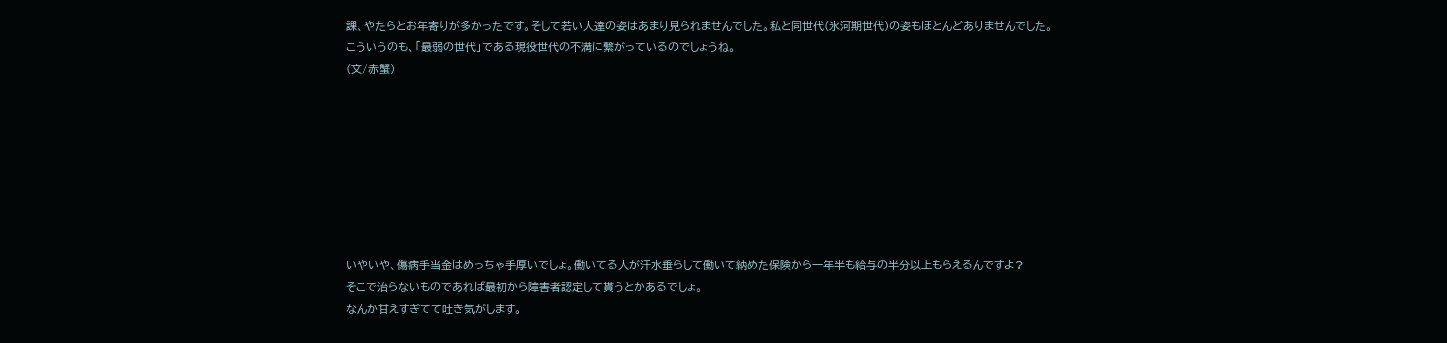課、やたらとお年寄りが多かったです。そして若い人達の姿はあまり見られませんでした。私と同世代(氷河期世代)の姿もほとんどありませんでした。
こういうのも、「最弱の世代」である現役世代の不満に繋がっているのでしょうね。
(文/赤蟹)








いやいや、傷病手当金はめっちゃ手厚いでしょ。働いてる人が汗水垂らして働いて納めた保険から一年半も給与の半分以上もらえるんですよ?
そこで治らないものであれば最初から障害者認定して貰うとかあるでしょ。
なんか甘えすぎてて吐き気がします。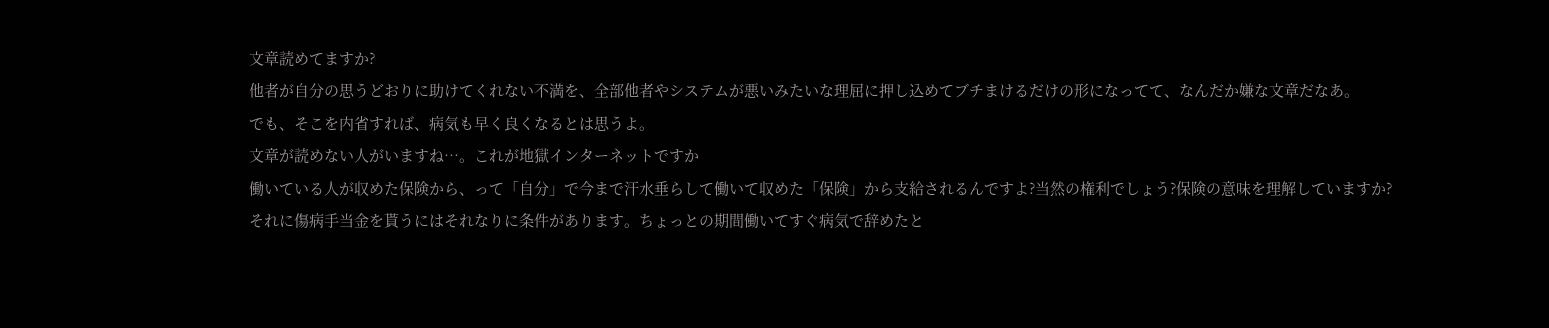文章読めてますか?
他者が自分の思うどおりに助けてくれない不満を、全部他者やシステムが悪いみたいな理屈に押し込めてブチまけるだけの形になってて、なんだか嫌な文章だなあ。
でも、そこを内省すれば、病気も早く良くなるとは思うよ。
文章が読めない人がいますね…。これが地獄インターネットですか
働いている人が収めた保険から、って「自分」で今まで汗水垂らして働いて収めた「保険」から支給されるんですよ?当然の権利でしょう?保険の意味を理解していますか?
それに傷病手当金を貰うにはそれなりに条件があります。ちょっとの期間働いてすぐ病気で辞めたと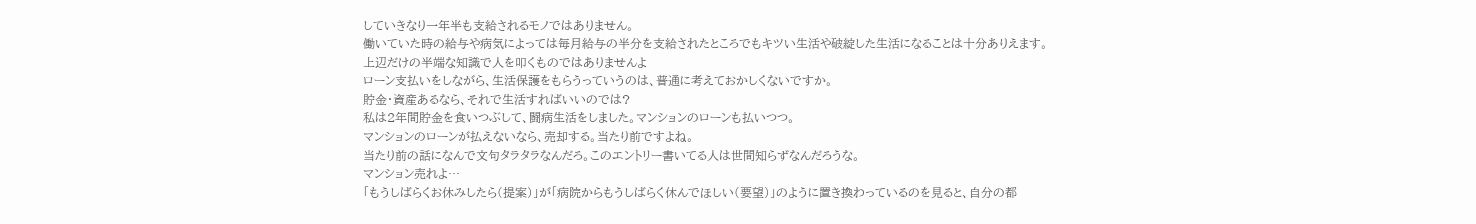していきなり一年半も支給されるモノではありません。
働いていた時の給与や病気によっては毎月給与の半分を支給されたところでもキツい生活や破綻した生活になることは十分ありえます。
上辺だけの半端な知識で人を叩くものではありませんよ
ローン支払いをしながら、生活保護をもらうっていうのは、普通に考えておかしくないですか。
貯金・資産あるなら、それで生活すればいいのでは?
私は2年間貯金を食いつぶして、闘病生活をしました。マンションのローンも払いつつ。
マンションのローンが払えないなら、売却する。当たり前ですよね。
当たり前の話になんで文句タラタラなんだろ。このエントリー書いてる人は世間知らずなんだろうな。
マンション売れよ…
「もうしばらくお休みしたら(提案)」が「病院からもうしばらく休んでほしい(要望)」のように置き換わっているのを見ると、自分の都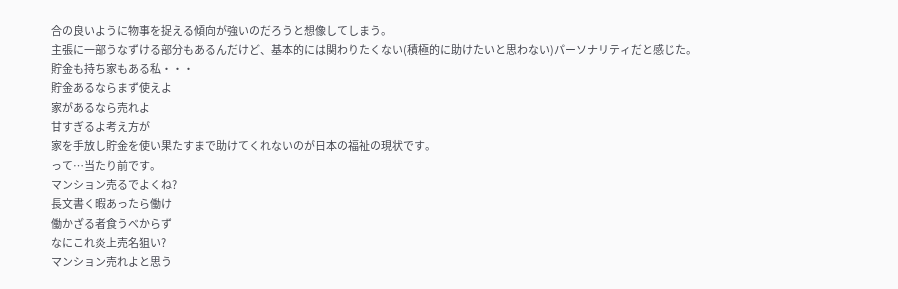合の良いように物事を捉える傾向が強いのだろうと想像してしまう。
主張に一部うなずける部分もあるんだけど、基本的には関わりたくない(積極的に助けたいと思わない)パーソナリティだと感じた。
貯金も持ち家もある私・・・
貯金あるならまず使えよ
家があるなら売れよ
甘すぎるよ考え方が
家を手放し貯金を使い果たすまで助けてくれないのが日本の福祉の現状です。
って…当たり前です。
マンション売るでよくね?
長文書く暇あったら働け
働かざる者食うべからず
なにこれ炎上売名狙い?
マンション売れよと思う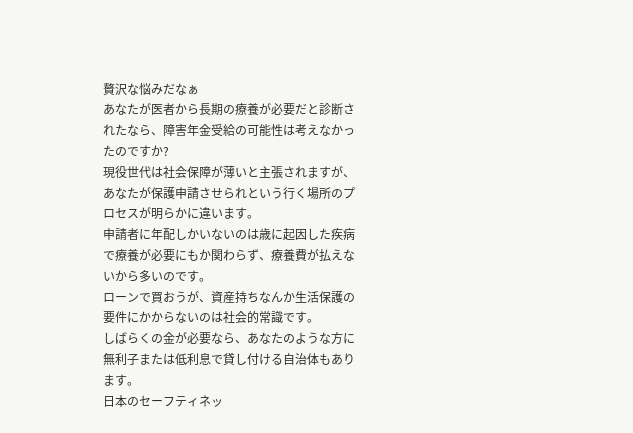贅沢な悩みだなぁ
あなたが医者から長期の療養が必要だと診断されたなら、障害年金受給の可能性は考えなかったのですか?
現役世代は社会保障が薄いと主張されますが、あなたが保護申請させられという行く場所のプロセスが明らかに違います。
申請者に年配しかいないのは歳に起因した疾病で療養が必要にもか関わらず、療養費が払えないから多いのです。
ローンで買おうが、資産持ちなんか生活保護の要件にかからないのは社会的常識です。
しばらくの金が必要なら、あなたのような方に無利子または低利息で貸し付ける自治体もあります。
日本のセーフティネッ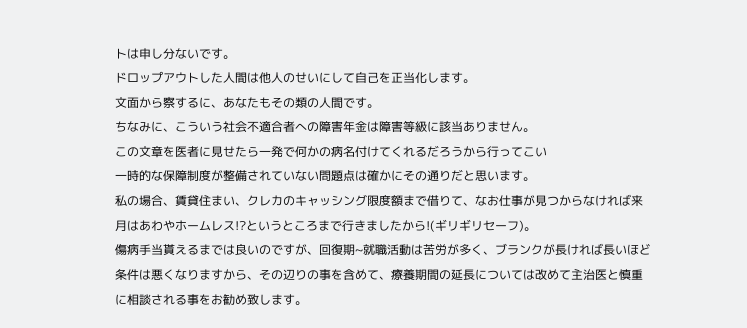トは申し分ないです。
ドロップアウトした人間は他人のせいにして自己を正当化します。
文面から察するに、あなたもその類の人間です。
ちなみに、こういう社会不適合者への障害年金は障害等級に該当ありません。
この文章を医者に見せたら一発で何かの病名付けてくれるだろうから行ってこい
一時的な保障制度が整備されていない問題点は確かにその通りだと思います。
私の場合、賃貸住まい、クレカのキャッシング限度額まで借りて、なお仕事が見つからなければ来月はあわやホームレス!?というところまで行きましたから!(ギリギリセーフ)。
傷病手当貰えるまでは良いのですが、回復期~就職活動は苦労が多く、ブランクが長ければ長いほど条件は悪くなりますから、その辺りの事を含めて、療養期間の延長については改めて主治医と慎重に相談される事をお勧め致します。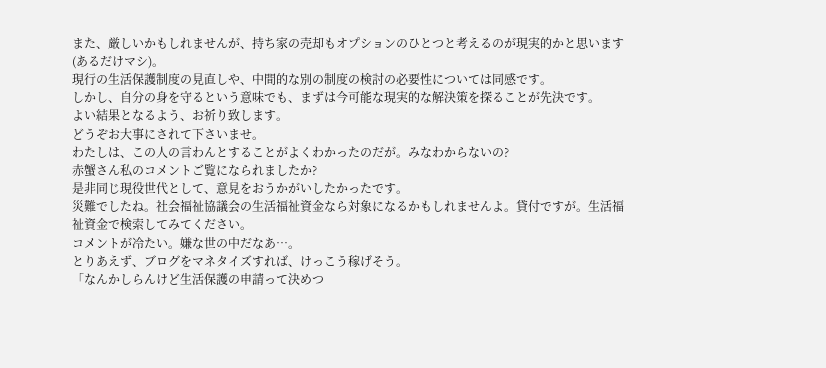また、厳しいかもしれませんが、持ち家の売却もオプションのひとつと考えるのが現実的かと思います(あるだけマシ)。
現行の生活保護制度の見直しや、中間的な別の制度の検討の必要性については同感です。
しかし、自分の身を守るという意味でも、まずは今可能な現実的な解決策を探ることが先決です。
よい結果となるよう、お祈り致します。
どうぞお大事にされて下さいませ。
わたしは、この人の言わんとすることがよくわかったのだが。みなわからないの?
赤蟹さん私のコメントご覧になられましたか?
是非同じ現役世代として、意見をおうかがいしたかったです。
災難でしたね。社会福祉協議会の生活福祉資金なら対象になるかもしれませんよ。貸付ですが。生活福祉資金で検索してみてください。
コメントが冷たい。嫌な世の中だなあ…。
とりあえず、ブログをマネタイズすれば、けっこう稼げそう。
「なんかしらんけど生活保護の申請って決めつ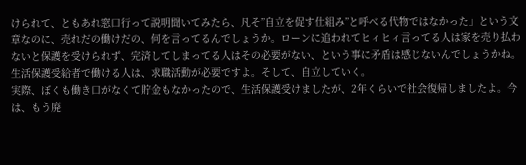けられて、ともあれ窓口行って説明聞いてみたら、凡そ”自立を促す仕組み”と呼べる代物ではなかった」という文章なのに、売れだの働けだの、何を言ってるんでしょうか。ローンに追われてヒィヒィ言ってる人は家を売り払わないと保護を受けられず、完済してしまってる人はその必要がない、という事に矛盾は感じないんでしょうかね。
生活保護受給者で働ける人は、求職活動が必要ですよ。そして、自立していく。
実際、ぼくも働き口がなくて貯金もなかったので、生活保護受けましたが、2年くらいで社会復帰しましたよ。今は、もう廃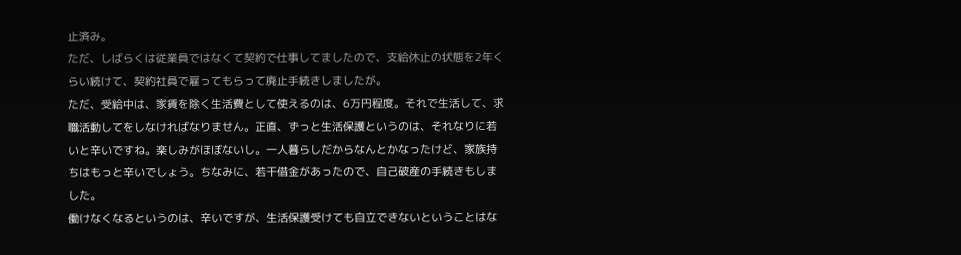止済み。
ただ、しばらくは従業員ではなくて契約で仕事してましたので、支給休止の状態を2年くらい続けて、契約社員で雇ってもらって廃止手続きしましたが。
ただ、受給中は、家賃を除く生活費として使えるのは、6万円程度。それで生活して、求職活動してをしなければなりません。正直、ずっと生活保護というのは、それなりに若いと辛いですね。楽しみがほぼないし。一人暮らしだからなんとかなったけど、家族持ちはもっと辛いでしょう。ちなみに、若干借金があったので、自己破産の手続きもしました。
働けなくなるというのは、辛いですが、生活保護受けても自立できないということはな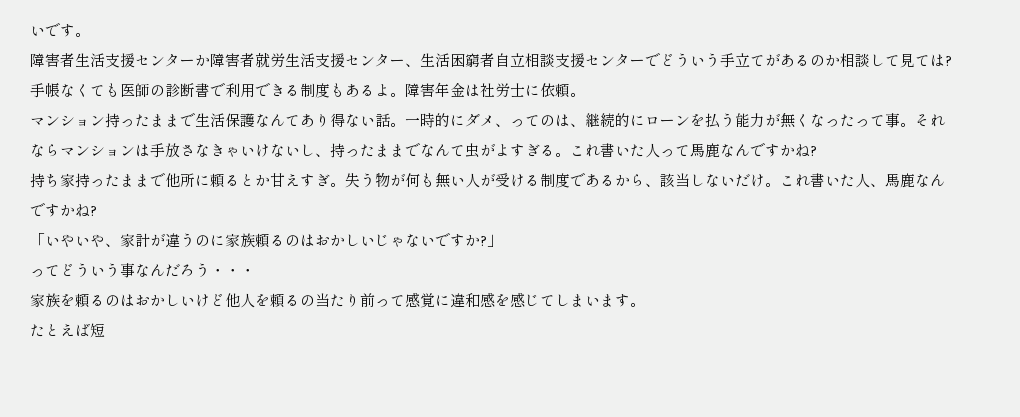いです。
障害者生活支援センターか障害者就労生活支援センター、生活困窮者自立相談支援センターでどういう手立てがあるのか相談して見ては?手帳なくても医師の診断書で利用できる制度もあるよ。障害年金は社労士に依頼。
マンション持ったままで生活保護なんてあり得ない話。一時的にダメ、ってのは、継続的にローンを払う能力が無くなったって事。それならマンションは手放さなきゃいけないし、持ったままでなんて虫がよすぎる。これ書いた人って馬鹿なんですかね?
持ち家持ったままで他所に頼るとか甘えすぎ。失う物が何も無い人が受ける制度であるから、該当しないだけ。これ書いた人、馬鹿なんですかね?
「いやいや、家計が違うのに家族頼るのはおかしいじゃないですか?」
ってどういう事なんだろう・・・
家族を頼るのはおかしいけど他人を頼るの当たり前って感覚に違和感を感じてしまいます。
たとえば短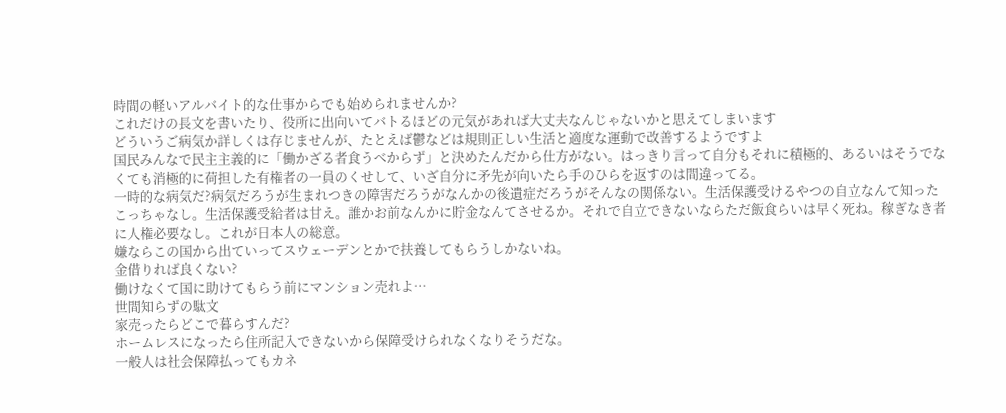時間の軽いアルバイト的な仕事からでも始められませんか?
これだけの長文を書いたり、役所に出向いてバトるほどの元気があれば大丈夫なんじゃないかと思えてしまいます
どういうご病気か詳しくは存じませんが、たとえば鬱などは規則正しい生活と適度な運動で改善するようですよ
国民みんなで民主主義的に「働かざる者食うべからず」と決めたんだから仕方がない。はっきり言って自分もそれに積極的、あるいはそうでなくても消極的に荷担した有権者の一員のくせして、いざ自分に矛先が向いたら手のひらを返すのは間違ってる。
一時的な病気だ?病気だろうが生まれつきの障害だろうがなんかの後遺症だろうがそんなの関係ない。生活保護受けるやつの自立なんて知ったこっちゃなし。生活保護受給者は甘え。誰かお前なんかに貯金なんてさせるか。それで自立できないならただ飯食らいは早く死ね。稼ぎなき者に人権必要なし。これが日本人の総意。
嫌ならこの国から出ていってスウェーデンとかで扶養してもらうしかないね。
金借りれば良くない?
働けなくて国に助けてもらう前にマンション売れよ…
世間知らずの駄文
家売ったらどこで暮らすんだ?
ホームレスになったら住所記入できないから保障受けられなくなりそうだな。
一般人は社会保障払ってもカネ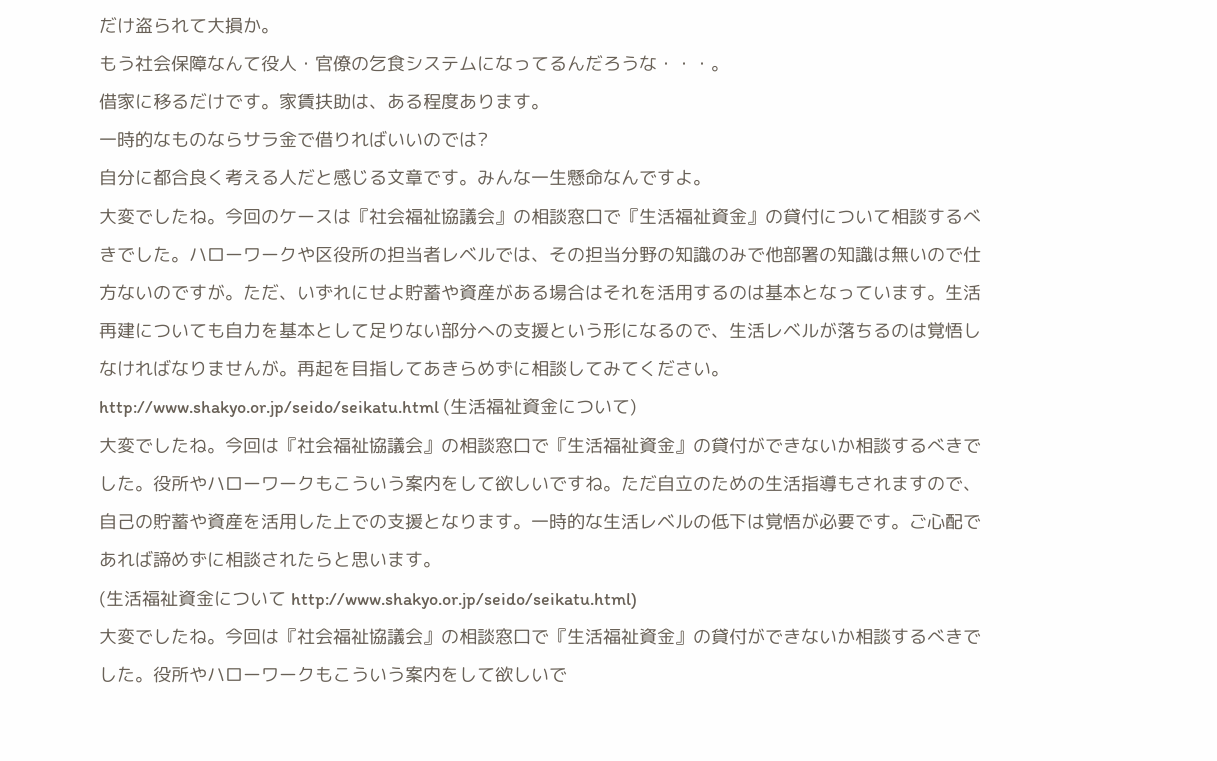だけ盗られて大損か。
もう社会保障なんて役人・官僚の乞食システムになってるんだろうな・・・。
借家に移るだけです。家賃扶助は、ある程度あります。
一時的なものならサラ金で借りればいいのでは?
自分に都合良く考える人だと感じる文章です。みんな一生懸命なんですよ。
大変でしたね。今回のケースは『社会福祉協議会』の相談窓口で『生活福祉資金』の貸付について相談するべきでした。ハローワークや区役所の担当者レベルでは、その担当分野の知識のみで他部署の知識は無いので仕方ないのですが。ただ、いずれにせよ貯蓄や資産がある場合はそれを活用するのは基本となっています。生活再建についても自力を基本として足りない部分への支援という形になるので、生活レベルが落ちるのは覚悟しなければなりませんが。再起を目指してあきらめずに相談してみてください。
http://www.shakyo.or.jp/seido/seikatu.html (生活福祉資金について)
大変でしたね。今回は『社会福祉協議会』の相談窓口で『生活福祉資金』の貸付ができないか相談するべきでした。役所やハローワークもこういう案内をして欲しいですね。ただ自立のための生活指導もされますので、自己の貯蓄や資産を活用した上での支援となります。一時的な生活レベルの低下は覚悟が必要です。ご心配であれば諦めずに相談されたらと思います。
(生活福祉資金について http://www.shakyo.or.jp/seido/seikatu.html)
大変でしたね。今回は『社会福祉協議会』の相談窓口で『生活福祉資金』の貸付ができないか相談するべきでした。役所やハローワークもこういう案内をして欲しいで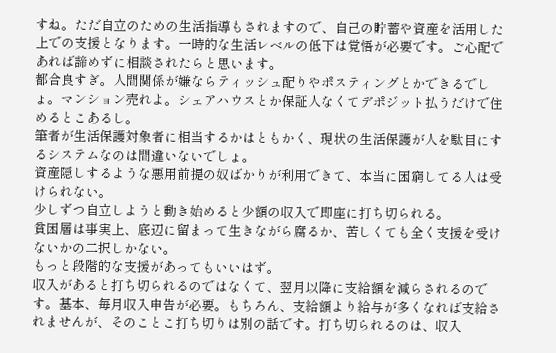すね。ただ自立のための生活指導もされますので、自己の貯蓄や資産を活用した上での支援となります。一時的な生活レベルの低下は覚悟が必要です。ご心配であれば諦めずに相談されたらと思います。
都合良すぎ。人間関係が嫌ならティッシュ配りやポスティングとかできるでしょ。マンション売れよ。シェアハウスとか保証人なくてデポジット払うだけで住めるとこあるし。
筆者が生活保護対象者に相当するかはともかく、現状の生活保護が人を駄目にするシステムなのは間違いないでしょ。
資産隠しするような悪用前提の奴ばかりが利用できて、本当に困窮してる人は受けられない。
少しずつ自立しようと動き始めると少額の収入で即座に打ち切られる。
貧困層は事実上、底辺に留まって生きながら腐るか、苦しくても全く支援を受けないかの二択しかない。
もっと段階的な支援があってもいいはず。
収入があると打ち切られるのではなくて、翌月以降に支給額を減らされるのです。基本、毎月収入申告が必要。もちろん、支給額より給与が多くなれば支給されませんが、そのことこ打ち切りは別の話です。打ち切られるのは、収入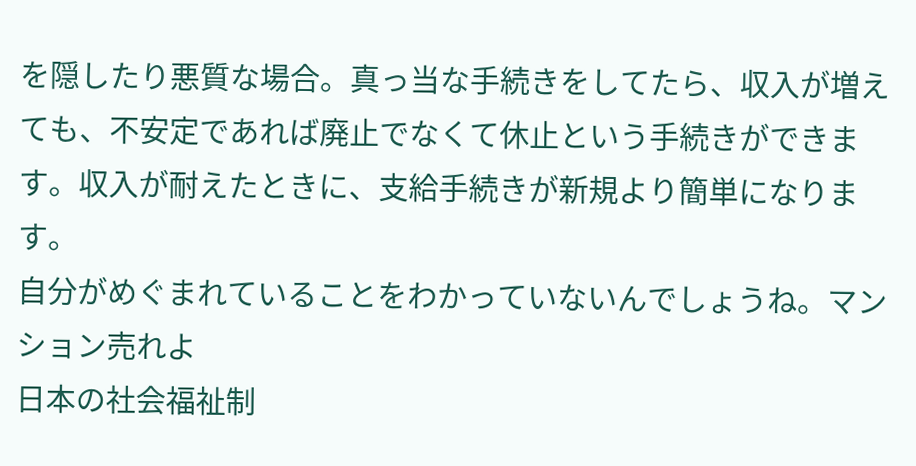を隠したり悪質な場合。真っ当な手続きをしてたら、収入が増えても、不安定であれば廃止でなくて休止という手続きができます。収入が耐えたときに、支給手続きが新規より簡単になります。
自分がめぐまれていることをわかっていないんでしょうね。マンション売れよ
日本の社会福祉制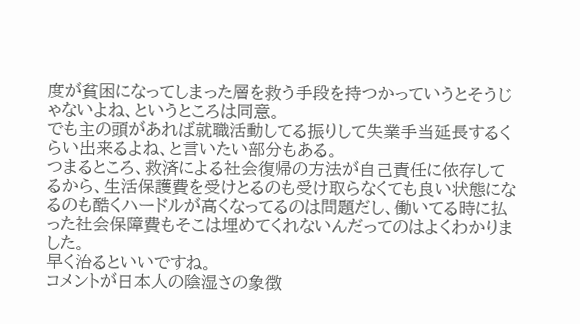度が貧困になってしまった層を救う手段を持つかっていうとそうじゃないよね、というところは同意。
でも主の頭があれば就職活動してる振りして失業手当延長するくらい出来るよね、と言いたい部分もある。
つまるところ、救済による社会復帰の方法が自己責任に依存してるから、生活保護費を受けとるのも受け取らなくても良い状態になるのも酷くハードルが高くなってるのは問題だし、働いてる時に払った社会保障費もそこは埋めてくれないんだってのはよくわかりました。
早く治るといいですね。
コメントが日本人の陰湿さの象徴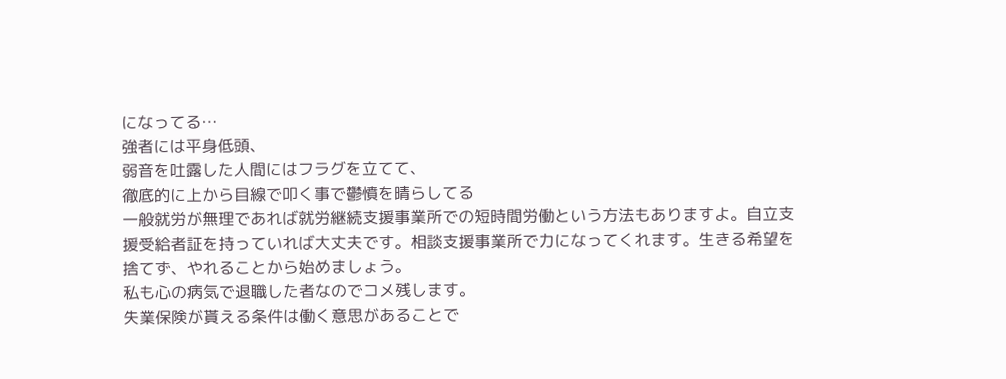になってる…
強者には平身低頭、
弱音を吐露した人間にはフラグを立てて、
徹底的に上から目線で叩く事で鬱憤を晴らしてる
一般就労が無理であれば就労継続支援事業所での短時間労働という方法もありますよ。自立支援受給者証を持っていれば大丈夫です。相談支援事業所で力になってくれます。生きる希望を捨てず、やれることから始めましょう。
私も心の病気で退職した者なのでコメ残します。
失業保険が貰える条件は働く意思があることで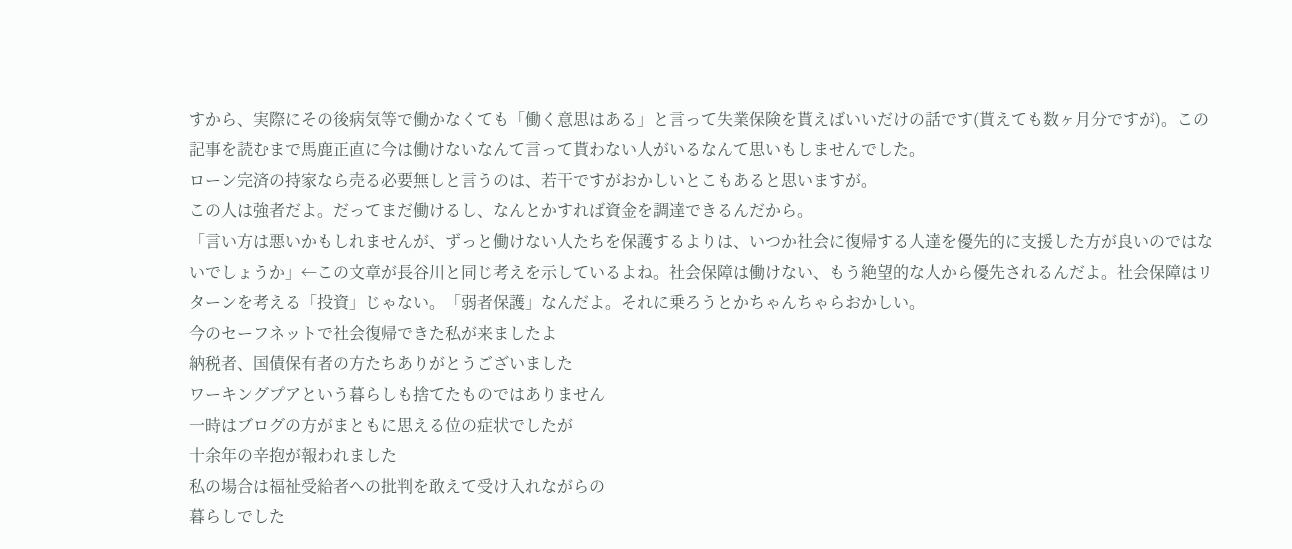すから、実際にその後病気等で働かなくても「働く意思はある」と言って失業保険を貰えばいいだけの話です(貰えても数ヶ月分ですが)。この記事を読むまで馬鹿正直に今は働けないなんて言って貰わない人がいるなんて思いもしませんでした。
ローン完済の持家なら売る必要無しと言うのは、若干ですがおかしいとこもあると思いますが。
この人は強者だよ。だってまだ働けるし、なんとかすれば資金を調達できるんだから。
「言い方は悪いかもしれませんが、ずっと働けない人たちを保護するよりは、いつか社会に復帰する人達を優先的に支援した方が良いのではないでしょうか」←この文章が長谷川と同じ考えを示しているよね。社会保障は働けない、もう絶望的な人から優先されるんだよ。社会保障はリターンを考える「投資」じゃない。「弱者保護」なんだよ。それに乗ろうとかちゃんちゃらおかしい。
今のセーフネットで社会復帰できた私が来ましたよ
納税者、国債保有者の方たちありがとうございました
ワーキングプアという暮らしも捨てたものではありません
一時はブログの方がまともに思える位の症状でしたが
十余年の辛抱が報われました
私の場合は福祉受給者への批判を敢えて受け入れながらの
暮らしでした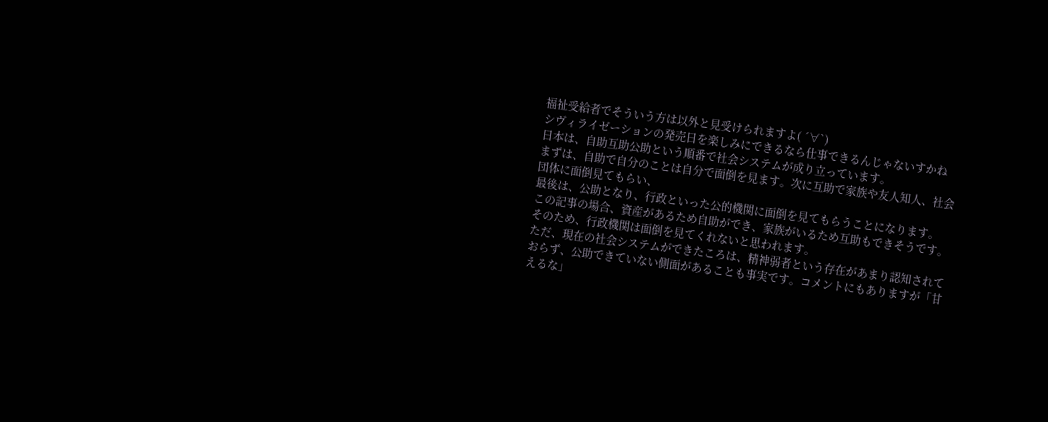福祉受給者でそういう方は以外と見受けられますよ( ´∀`)
シヴィライゼーションの発売日を楽しみにできるなら仕事できるんじゃないすかね
日本は、自助互助公助という順番で社会システムが成り立っています。
まずは、自助で自分のことは自分で面倒を見ます。次に互助で家族や友人知人、社会団体に面倒見てもらい、
最後は、公助となり、行政といった公的機関に面倒を見てもらうことになります。
この記事の場合、資産があるため自助ができ、家族がいるため互助もできそうです。そのため、行政機関は面倒を見てくれないと思われます。
ただ、現在の社会システムができたころは、精神弱者という存在があまり認知されておらず、公助できていない側面があることも事実です。コメントにもありますが「甘えるな」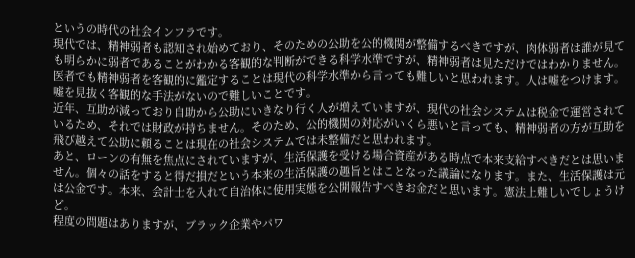というの時代の社会インフラです。
現代では、精神弱者も認知され始めており、そのための公助を公的機関が整備するべきですが、肉体弱者は誰が見ても明らかに弱者であることがわかる客観的な判断ができる科学水準ですが、精神弱者は見ただけではわかりません。医者でも精神弱者を客観的に鑑定することは現代の科学水準から言っても難しいと思われます。人は嘘をつけます。嘘を見抜く客観的な手法がないので難しいことです。
近年、互助が減っており自助から公助にいきなり行く人が増えていますが、現代の社会システムは税金で運営されているため、それでは財政が持ちません。そのため、公的機関の対応がいくら悪いと言っても、精神弱者の方が互助を飛び越えて公助に頼ることは現在の社会システムでは未整備だと思われます。
あと、ローンの有無を焦点にされていますが、生活保護を受ける場合資産がある時点で本来支給すべきだとは思いません。個々の話をすると得だ損だという本来の生活保護の趣旨とはことなった議論になります。また、生活保護は元は公金です。本来、会計士を入れて自治体に使用実態を公開報告すべきお金だと思います。憲法上難しいでしょうけど。
程度の問題はありますが、ブラック企業やパワ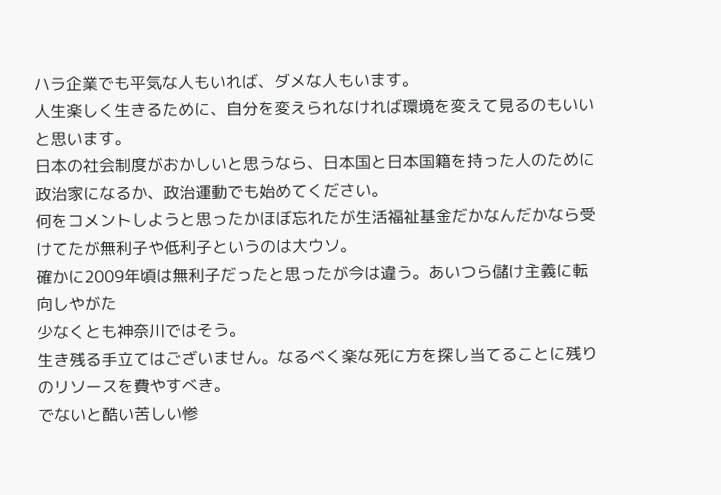ハラ企業でも平気な人もいれば、ダメな人もいます。
人生楽しく生きるために、自分を変えられなければ環境を変えて見るのもいいと思います。
日本の社会制度がおかしいと思うなら、日本国と日本国籍を持った人のために政治家になるか、政治運動でも始めてください。
何をコメントしようと思ったかほぼ忘れたが生活福祉基金だかなんだかなら受けてたが無利子や低利子というのは大ウソ。
確かに2009年頃は無利子だったと思ったが今は違う。あいつら儲け主義に転向しやがた
少なくとも神奈川ではそう。
生き残る手立てはございません。なるべく楽な死に方を探し当てることに残りのリソースを費やすべき。
でないと酷い苦しい惨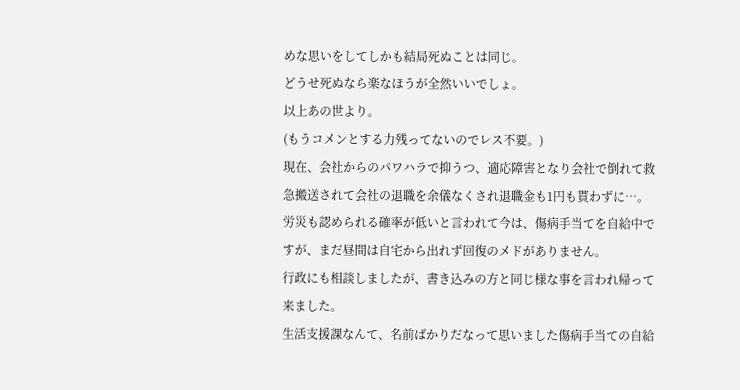めな思いをしてしかも結局死ぬことは同じ。
どうせ死ぬなら楽なほうが全然いいでしょ。
以上あの世より。
(もうコメンとする力残ってないのでレス不要。)
現在、会社からのパワハラで抑うつ、適応障害となり会社で倒れて救急搬送されて会社の退職を余儀なくされ退職金も1円も貰わずに…。
労災も認められる確率が低いと言われて今は、傷病手当てを自給中ですが、まだ昼間は自宅から出れず回復のメドがありません。
行政にも相談しましたが、書き込みの方と同じ様な事を言われ帰って来ました。
生活支援課なんて、名前ばかりだなって思いました傷病手当ての自給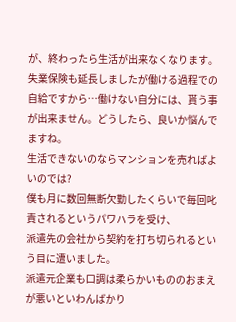が、終わったら生活が出来なくなります。失業保険も延長しましたが働ける過程での自給ですから…働けない自分には、貰う事が出来ません。どうしたら、良いか悩んでますね。
生活できないのならマンションを売ればよいのでは?
僕も月に数回無断欠勤したくらいで毎回叱責されるというパワハラを受け、
派遣先の会社から契約を打ち切られるという目に遭いました。
派遣元企業も口調は柔らかいもののおまえが悪いといわんばかり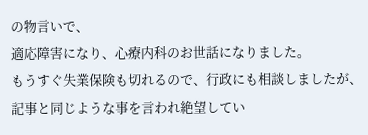の物言いで、
適応障害になり、心療内科のお世話になりました。
もうすぐ失業保険も切れるので、行政にも相談しましたが、記事と同じような事を言われ絶望してい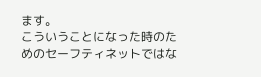ます。
こういうことになった時のためのセーフティネットではな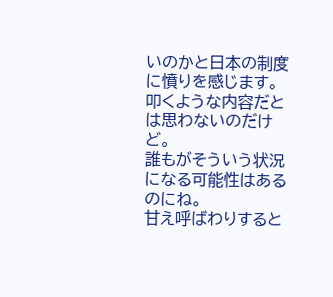いのかと日本の制度に憤りを感じます。
叩くような内容だとは思わないのだけど。
誰もがそういう状況になる可能性はあるのにね。
甘え呼ばわりすると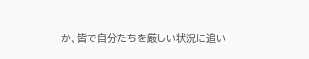か、皆で自分たちを厳しい状況に追い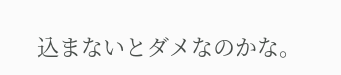込まないとダメなのかな。